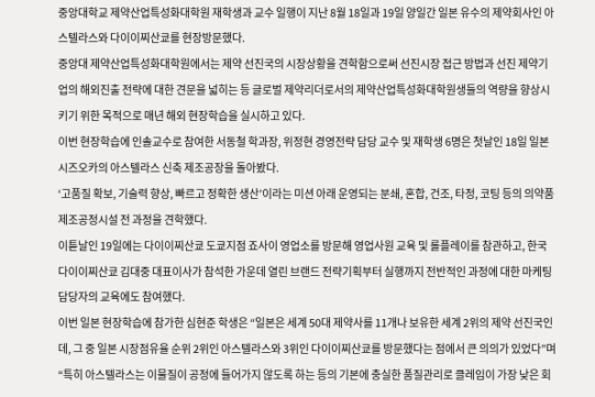중앙대학교 제약산업특성화대학원 재학생과 교수 일행이 지난 8월 18일과 19일 양일간 일본 유수의 제약회사인 아스텔라스와 다이이찌산쿄를 현장방문했다.
중앙대 제약산업특성화대학원에서는 제약 선진국의 시장상황을 견학함으로써 선진시장 접근 방법과 선진 제약기업의 해외진출 전략에 대한 견문을 넓히는 등 글로벌 제약리더로서의 제약산업특성화대학원생들의 역량을 향상시키기 위한 목적으로 매년 해외 현장학습을 실시하고 있다.
이번 현장학습에 인솔교수로 참여한 서동철 학과장, 위정현 경영전략 담당 교수 및 재학생 6명은 첫날인 18일 일본 시즈오카의 아스텔라스 신축 제조공장을 돌아봤다.
‘고품질 확보, 기술력 향상, 빠르고 정확한 생산’이라는 미션 아래 운영되는 분쇄, 혼합, 건조, 타정, 코팅 등의 의약품 제조공정시설 전 과정을 견학했다.
이튿날인 19일에는 다이이찌산쿄 도쿄지점 죠사이 영업소를 방문해 영업사원 교육 및 롤플레이를 참관하고, 한국 다이이찌산쿄 김대중 대표이사가 참석한 가운데 열린 브랜드 전략기획부터 실행까지 전반적인 과정에 대한 마케팅 담당자의 교육에도 참여했다.
이번 일본 현장학습에 참가한 심현준 학생은 “일본은 세계 50대 제약사를 11개나 보유한 세계 2위의 제약 선진국인데, 그 중 일본 시장점유율 순위 2위인 아스텔라스와 3위인 다이이찌산쿄를 방문했다는 점에서 큰 의의가 있었다”며 “특히 아스텔라스는 이물질이 공정에 들어가지 않도록 하는 등의 기본에 충실한 품질관리로 클레임이 가장 낮은 회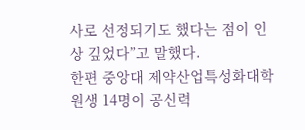사로 선정되기도 했다는 점이 인상 깊었다”고 말했다.
한편 중앙대 제약산업특성화대학원생 14명이 공신력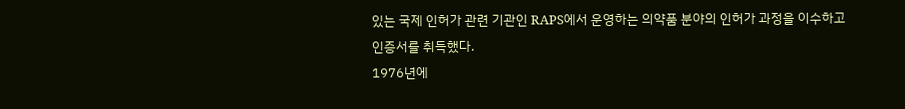있는 국제 인허가 관련 기관인 RAPS에서 운영하는 의약품 분야의 인허가 과정을 이수하고 인증서를 취득했다.
1976년에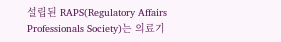설립된 RAPS(Regulatory Affairs Professionals Society)는 의료기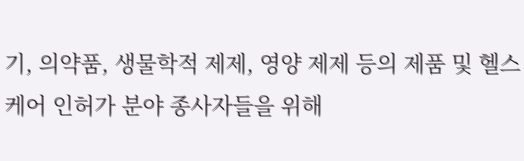기, 의약품, 생물학적 제제, 영양 제제 등의 제품 및 헬스케어 인허가 분야 종사자들을 위해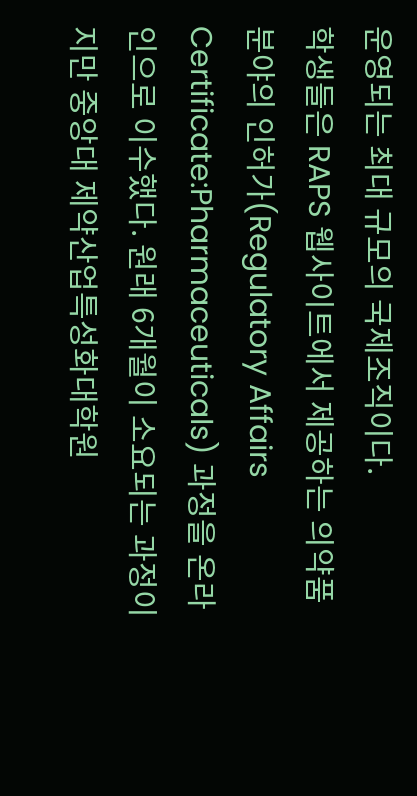운영되는 최대 규모의 국제조직이다.
학생들은 RAPS 웹사이트에서 제공하는 의약품 분야의 인허가(Regulatory Affairs Certificate:Pharmaceuticals) 과정을 온라인으로 이수했다. 원래 6개월이 소요되는 과정이지만 중앙대 제약산업특성화대학원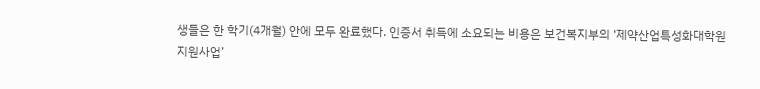생들은 한 학기(4개월) 안에 모두 완료했다. 인증서 취득에 소요되는 비용은 보건복지부의 ‘제약산업특성화대학원 지원사업’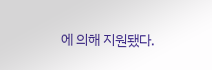에 의해 지원됐다.